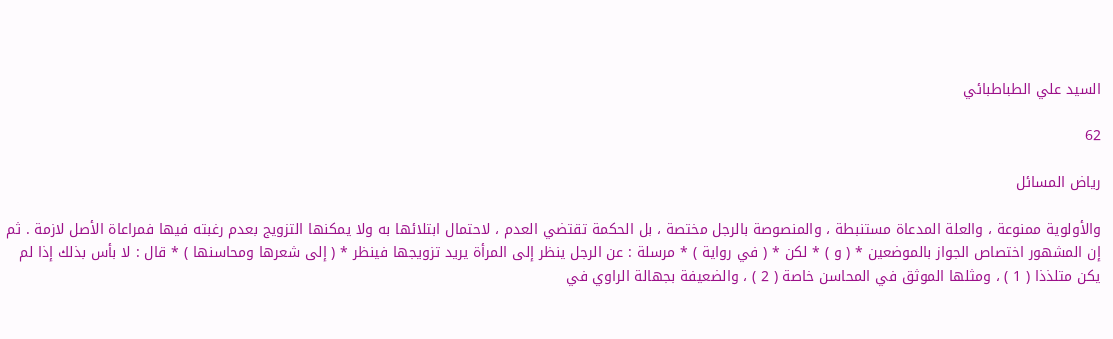السيد علي الطباطبائي

62

رياض المسائل

والأولوية ممنوعة ، والعلة المدعاة مستنبطة ، والمنصوصة بالرجل مختصة ، بل الحكمة تقتضي العدم ، لاحتمال ابتلائها به ولا يمكنها التزويج بعدم رغبته فيها فمراعاة الأصل لازمة . ثم إن المشهور اختصاص الجواز بالموضعين * ( و ) * لكن * ( في رواية ) * مرسلة : عن الرجل ينظر إلى المرأة يريد تزويجها فينظر * ( إلى شعرها ومحاسنها ) * قال : لا بأس بذلك إذا لم يكن متلذذا ( 1 ) ، ومثلها الموثق في المحاسن خاصة ( 2 ) ، والضعيفة بجهالة الراوي في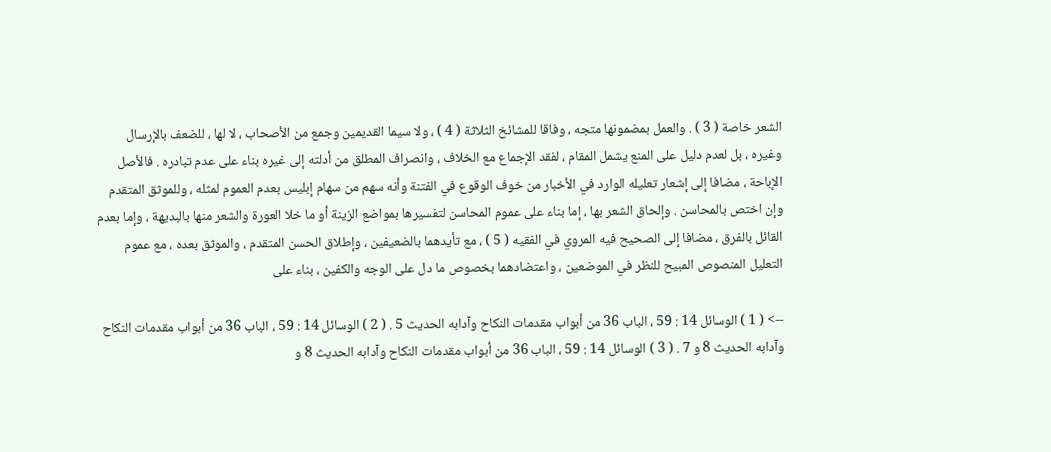الشعر خاصة ( 3 ) . والعمل بمضمونها متجه ، وفاقا للمشائخ الثلاثة ( 4 ) ، ولا سيما القديمين وجمع من الأصحاب ، لا لها ، للضعف بالإرسال وغيره ، بل لعدم دليل على المنع يشمل المقام ، لفقد الإجماع مع الخلاف ، وانصراف المطلق من أدلته إلى غيره بناء على عدم تبادره . فالأصل الإباحة ، مضافا إلى إشعار تعليله الوارد في الأخبار من خوف الوقوع في الفتنة وأنه سهم من سهام إبليس بعدم العموم لمثله ، وللموثق المتقدم وإن اختص بالمحاسن . وإلحاق الشعر بها ، إما بناء على عموم المحاسن لتفسيرها بمواضع الزينة أو ما خلا العورة والشعر منها بالبديهة ، وإما بعدم القائل بالفرق ، مضافا إلى الصحيح فيه المروي في الفقيه ( 5 ) ، مع تأيدهما بالضعيفين ، وإطلاق الحسن المتقدم ، والموثق بعده ، مع عموم التعليل المنصوص المبيح للنظر في الموضعين ، واعتضادهما بخصوص ما دل على الوجه والكفين ، بناء على

--> ( 1 ) الوسائل 14 : 59 ، الباب 36 من أبواب مقدمات النكاح وآدابه الحديث 5 . ( 2 ) الوسائل 14 : 59 ، الباب 36 من أبواب مقدمات النكاح وآدابه الحديث 8 و 7 . ( 3 ) الوسائل 14 : 59 ، الباب 36 من أبواب مقدمات النكاح وآدابه الحديث 8 و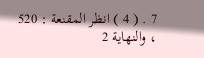7 . ( 4 ) انظر المقنعة : 520 ، والنهاية 2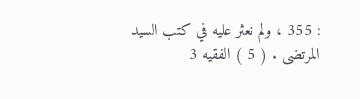: 355 ، ولم نعثر عليه في كتب السيد المرتضى . ( 5 ) الفقيه 3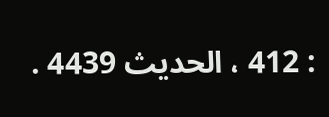: 412 ، الحديث 4439 .